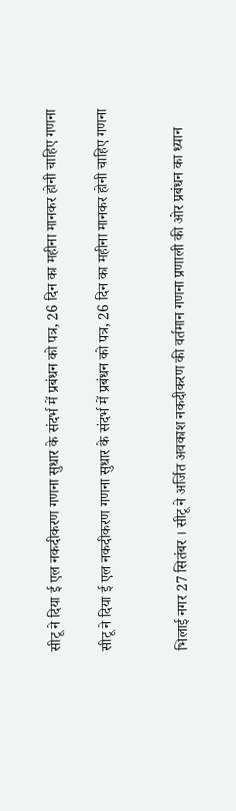सीटू ने दिया ई एल नकदीकरण गणना सुधार के संदर्भ में प्रबंधन को पत्र, 26 दिन का महीना मानकर होनी चाहिए गणना

सीटू ने दिया ई एल नकदीकरण गणना सुधार के संदर्भ में प्रबंधन को पत्र, 26 दिन का महीना मानकर होनी चाहिए गणना


भिलाई नगर 27 सितंबर । सीटू ने अर्जित अवकाश नकदीकरण की वर्तमान गणना प्रणाली की ओर प्रबंधन का ध्यान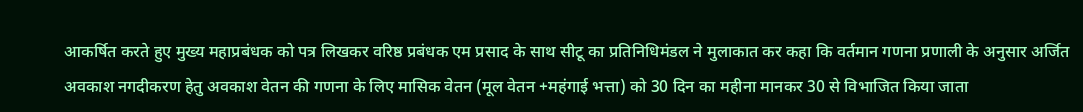आकर्षित करते हुए मुख्य महाप्रबंधक को पत्र लिखकर वरिष्ठ प्रबंधक एम प्रसाद के साथ सीटू का प्रतिनिधिमंडल ने मुलाकात कर कहा कि वर्तमान गणना प्रणाली के अनुसार अर्जित अवकाश नगदीकरण हेतु अवकाश वेतन की गणना के लिए मासिक वेतन (मूल वेतन +महंगाई भत्ता) को 30 दिन का महीना मानकर 30 से विभाजित किया जाता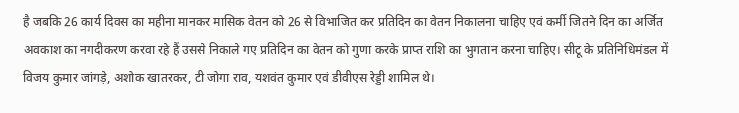है जबकि 26 कार्य दिवस का महीना मानकर मासिक वेतन को 26 से विभाजित कर प्रतिदिन का वेतन निकालना चाहिए एवं कर्मी जितने दिन का अर्जित अवकाश का नगदीकरण करवा रहे हैं उससे निकाले गए प्रतिदिन का वेतन को गुणा करके प्राप्त राशि का भुगतान करना चाहिए। सीटू के प्रतिनिधिमंडल में विजय कुमार जांगड़े, अशोक खातरकर, टी जोगा राव, यशवंत कुमार एवं डीवीएस रेड्डी शामिल थे।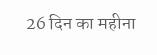26 दिन का महीना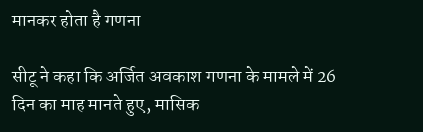मानकर होता है गणना

सीटू ने कहा कि अर्जित अवकाश गणना के मामले में 26 दिन का माह मानते हुए, मासिक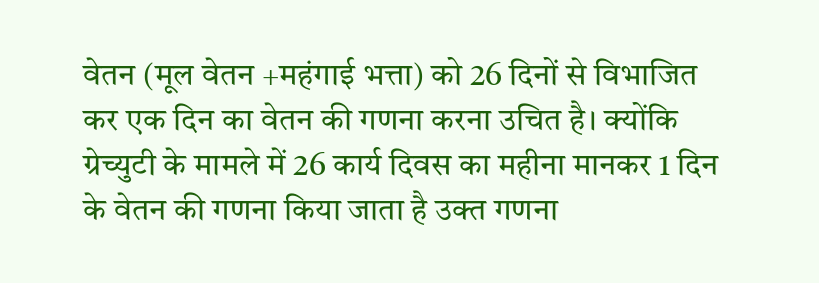वेतन (मूल वेतन +महंगाई भत्ता) को 26 दिनों से विभाजित कर एक दिन का वेतन की गणना करना उचित है। क्योंकि ग्रेच्युटी के मामले में 26 कार्य दिवस का महीना मानकर 1 दिन के वेतन की गणना किया जाता है उक्त गणना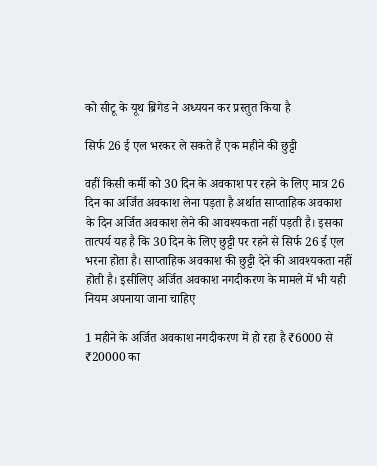को सीटू के यूथ ब्रिगेड ने अध्ययन कर प्रस्तुत किया है

सिर्फ 26 ई एल भरकर ले सकते हैं एक महीने की छुट्टी

वहीं किसी कर्मी को 30 दिन के अवकाश पर रहने के लिए मात्र 26 दिन का अर्जित अवकाश लेना पड़ता है अर्थात साप्ताहिक अवकाश के दिन अर्जित अवकाश लेने की आवश्यकता नहीं पड़ती है। इसका तात्पर्य यह है कि 30 दिन के लिए छुट्टी पर रहने से सिर्फ 26 ई एल भरना होता है। साप्ताहिक अवकाश की छुट्टी देने की आवश्यकता नहीं होती है। इसीलिए अर्जित अवकाश नगदीकरण के मामले में भी यही नियम अपनाया जाना चाहिए

1 महीने के अर्जित अवकाश नगदीकरण में हो रहा है ₹6000 से ₹20000 का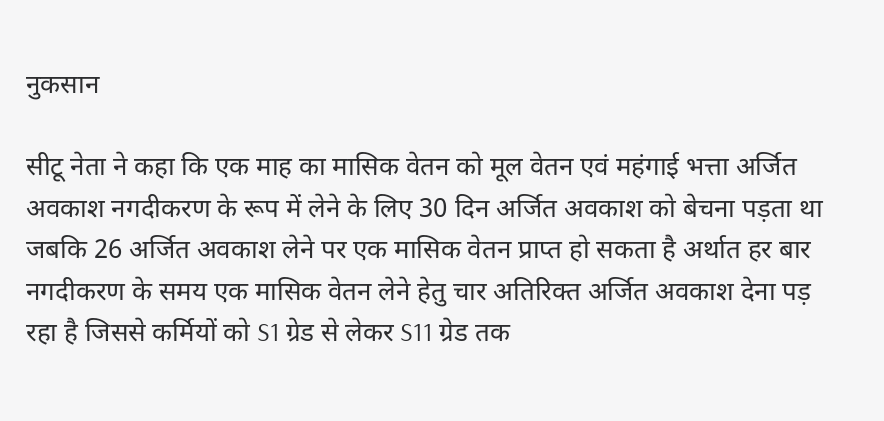नुकसान

सीटू नेता ने कहा कि एक माह का मासिक वेतन को मूल वेतन एवं महंगाई भत्ता अर्जित अवकाश नगदीकरण के रूप में लेने के लिए 30 दिन अर्जित अवकाश को बेचना पड़ता था जबकि 26 अर्जित अवकाश लेने पर एक मासिक वेतन प्राप्त हो सकता है अर्थात हर बार नगदीकरण के समय एक मासिक वेतन लेने हेतु चार अतिरिक्त अर्जित अवकाश देना पड़ रहा है जिससे कर्मियों को S1 ग्रेड से लेकर S11 ग्रेड तक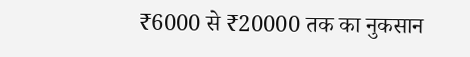₹6000 से ₹20000 तक का नुकसान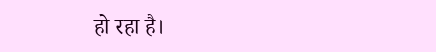हो रहा है।